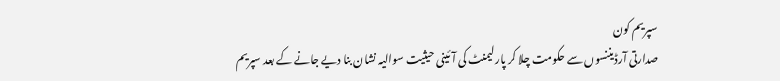سپریم کون
صدارتی آرڈیننسوں سے حکومت چلا کر پارلیمنٹ کی آئینی حیثیت سوالیہ نشان بنا دیے جانے کے بعد سپریم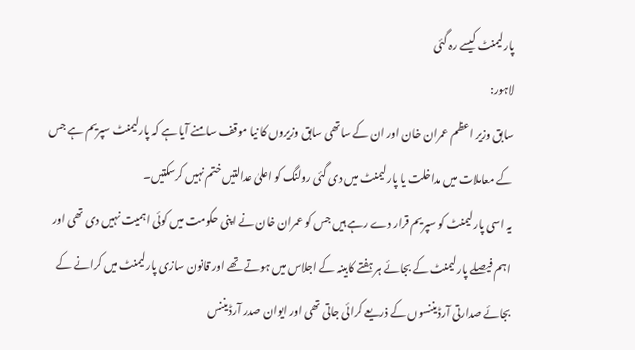پارلیمنٹ کیسے رہ گئی
لاہور:
سابق وزیر اعظم عمران خان اور ان کے ساتھی سابق وزیروں کا نیا موقف سامنے آیا ہے کہ پارلیمنٹ سپریم ہے جس کے معاملات میں مداخلت یا پارلیمنٹ میں دی گئی رولنگ کو اعلیٰ عدالتیں ختم نہیں کرسکتیں۔
یہ اسی پارلیمنٹ کو سپریم قرار دے رہے ہیں جس کو عمران خان نے اپنی حکومت میں کوئی اہمیت نہیں دی تھی اور اہم فیصلے پارلیمنٹ کے بجائے ہر ہفتے کابینہ کے اجلاس میں ہوتے تھے اور قانون سازی پارلیمنٹ میں کرانے کے بجائے صدارتی آرڈیننسوں کے ذریعے کرائی جاتی تھی اور ایوان صدر آرڈیننس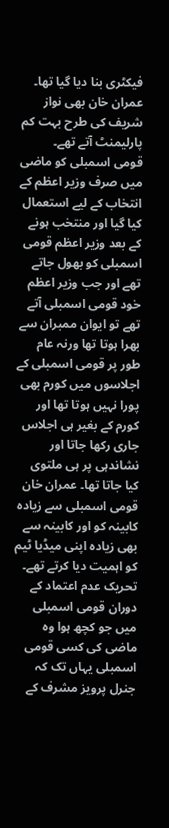فیکٹری بنا دیا گیا تھا۔ عمران خان بھی نواز شریف کی طرح بہت کم پارلیمنٹ آتے تھے۔
قومی اسمبلی کو ماضی میں صرف وزیر اعظم کے انتخاب کے لیے استعمال کیا گیا اور منتخب ہونے کے بعد وزیر اعظم قومی اسمبلی کو بھول جاتے تھے اور جب وزیر اعظم خود قومی اسمبلی آتے تھے تو ایوان ممبران سے بھرا ہوتا تھا ورنہ عام طور پر قومی اسمبلی کے اجلاسوں میں کورم بھی پورا نہیں ہوتا تھا اور کورم کے بغیر ہی اجلاس جاری رکھا جاتا اور نشاندہی پر ہی ملتوی کیا جاتا تھا۔ عمران خان قومی اسمبلی سے زیادہ کابینہ کو اور کابینہ سے بھی زیادہ اپنی میڈیا ٹیم کو اہمیت دیا کرتے تھے۔
تحریک عدم اعتماد کے دوران قومی اسمبلی میں جو کچھ ہوا وہ ماضی کی کسی قومی اسمبلی یہاں تک کہ جنرل پرویز مشرف کے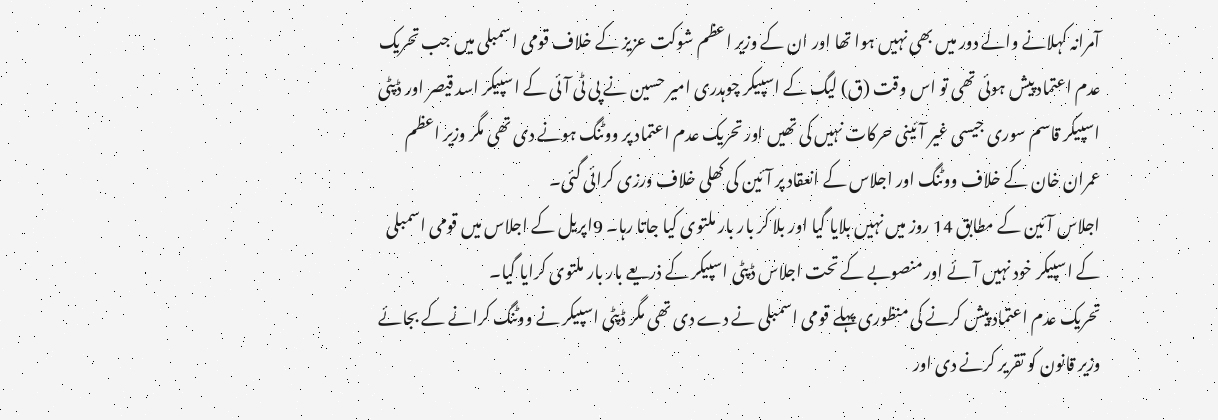آمرانہ کہلانے والے دور میں بھی نہیں ہوا تھا اور ان کے وزیر اعظم شوکت عزیز کے خلاف قومی اسمبلی میں جب تحریک عدم اعتماد پیش ہوئی تھی تو اس وقت (ق) لیگ کے اسپیکر چوہدری امیر حسین نے پی ٹی آئی کے اسپیکر اسد قیصر اور ڈپٹی اسپیکر قاسم سوری جیسی غیر آئینی حرکات نہیں کی تھیں اور تحریک عدم اعتماد پر ووٹنگ ہونے دی تھی مگر وزیر اعظم عمران خان کے خلاف ووٹنگ اور اجلاس کے انعقاد پر آئین کی کھلی خلاف ورزی کرائی گئی۔
اجلاس آئین کے مطابق 14 روز میں نہیں بلایا گیا اور بلا کر بار بار ملتوی کیا جاتا رہا۔ 9اپریل کے اجلاس میں قومی اسمبلی کے اسپیکر خود نہیں آئے اور منصوبے کے تحت اجلاس ڈپٹی اسپیکر کے ذریعے بار بار ملتوی کرایا گیا۔
تحریک عدم اعتماد پیش کرنے کی منظوری پہلے قومی اسمبلی نے دے دی تھی مگر ڈپٹی اسپیکر نے ووٹنگ کرانے کے بجائے وزیر قانون کو تقریر کرنے دی اور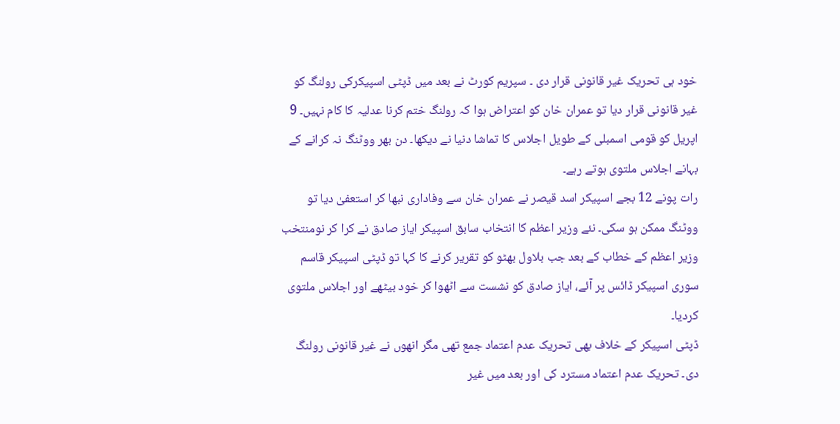خود ہی تحریک غیر قانونی قرار دی ۔ سپریم کورٹ نے بعد میں ڈپٹی اسپیکرکی رولنگ کو غیر قانونی قرار دیا تو عمران خان کو اعتراض ہوا کہ رولنگ ختم کرنا عدلیہ کا کام نہیں۔ 9 اپریل کو قومی اسمبلی کے طویل اجلاس کا تماشا دنیا نے دیکھا۔ دن بھر ووٹنگ نہ کرانے کے بہانے اجلاس ملتوی ہوتے رہے۔
رات پونے 12 بجے اسپیکر اسد قیصر نے عمران خان سے وفاداری نبھا کر استعفیٰ دیا تو ووٹنگ ممکن ہو سکی۔ نئے وزیر اعظم کا انتخاب سابق اسپیکر ایاز صادق نے کرا کر نومنتخب وزیر اعظم کے خطاب کے بعد جب بلاول بھٹو کو تقریر کرنے کا کہا تو ڈپٹی اسپیکر قاسم سوری اسپیکر ڈائس پر آئے، ایاز صادق کو نشست سے اٹھوا کر خود بیٹھے اور اجلاس ملتوی کردیا۔
ڈپٹی اسپیکر کے خلاف بھی تحریک عدم اعتماد جمع تھی مگر انھوں نے غیر قانونی رولنگ دی۔ تحریک عدم اعتماد مسترد کی اور بعد میں غیر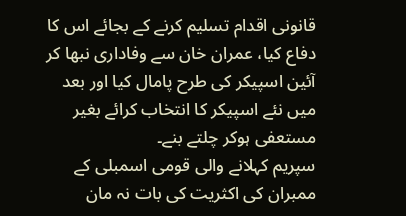قانونی اقدام تسلیم کرنے کے بجائے اس کا دفاع کیا، عمران خان سے وفاداری نبھا کر آئین اسپیکر کی طرح پامال کیا اور بعد میں نئے اسپیکر کا انتخاب کرائے بغیر مستعفی ہوکر چلتے بنے۔
سپریم کہلانے والی قومی اسمبلی کے ممبران کی اکثریت کی بات نہ مان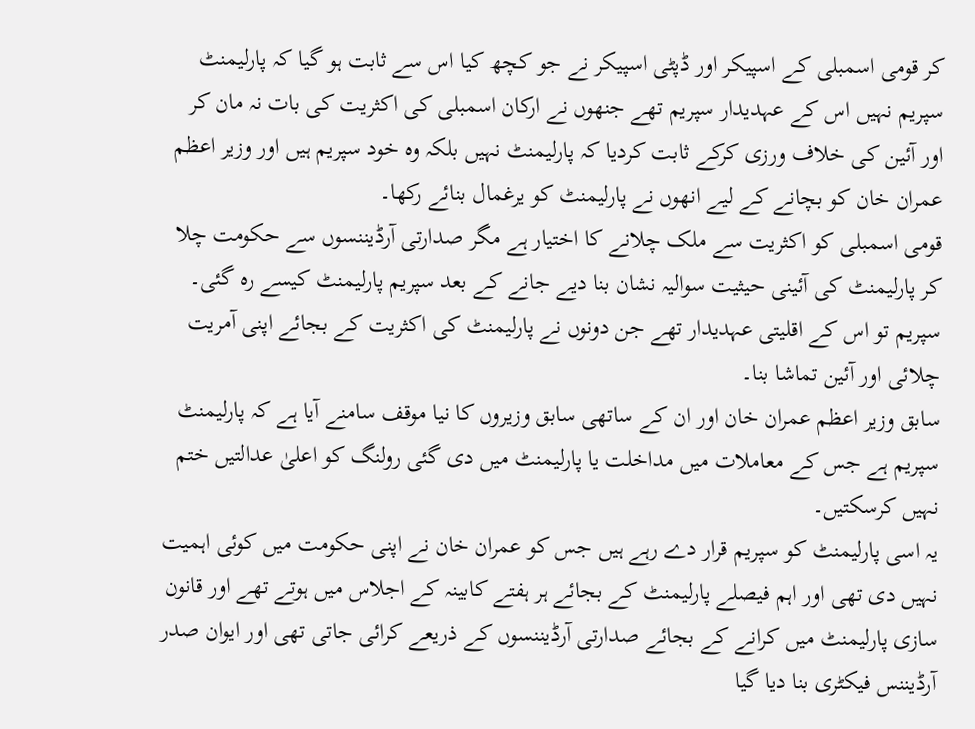کر قومی اسمبلی کے اسپیکر اور ڈپٹی اسپیکر نے جو کچھ کیا اس سے ثابت ہو گیا کہ پارلیمنٹ سپریم نہیں اس کے عہدیدار سپریم تھے جنھوں نے ارکان اسمبلی کی اکثریت کی بات نہ مان کر اور آئین کی خلاف ورزی کرکے ثابت کردیا کہ پارلیمنٹ نہیں بلکہ وہ خود سپریم ہیں اور وزیر اعظم عمران خان کو بچانے کے لیے انھوں نے پارلیمنٹ کو یرغمال بنائے رکھا۔
قومی اسمبلی کو اکثریت سے ملک چلانے کا اختیار ہے مگر صدارتی آرڈیننسوں سے حکومت چلا کر پارلیمنٹ کی آئینی حیثیت سوالیہ نشان بنا دیے جانے کے بعد سپریم پارلیمنٹ کیسے رہ گئی۔ سپریم تو اس کے اقلیتی عہدیدار تھے جن دونوں نے پارلیمنٹ کی اکثریت کے بجائے اپنی آمریت چلائی اور آئین تماشا بنا۔
سابق وزیر اعظم عمران خان اور ان کے ساتھی سابق وزیروں کا نیا موقف سامنے آیا ہے کہ پارلیمنٹ سپریم ہے جس کے معاملات میں مداخلت یا پارلیمنٹ میں دی گئی رولنگ کو اعلیٰ عدالتیں ختم نہیں کرسکتیں۔
یہ اسی پارلیمنٹ کو سپریم قرار دے رہے ہیں جس کو عمران خان نے اپنی حکومت میں کوئی اہمیت نہیں دی تھی اور اہم فیصلے پارلیمنٹ کے بجائے ہر ہفتے کابینہ کے اجلاس میں ہوتے تھے اور قانون سازی پارلیمنٹ میں کرانے کے بجائے صدارتی آرڈیننسوں کے ذریعے کرائی جاتی تھی اور ایوان صدر آرڈیننس فیکٹری بنا دیا گیا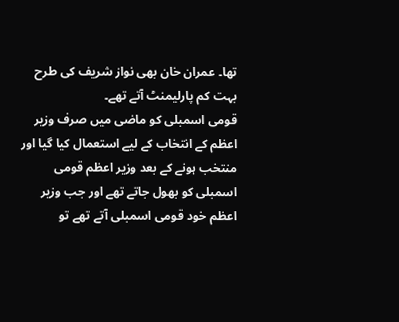تھا۔ عمران خان بھی نواز شریف کی طرح بہت کم پارلیمنٹ آتے تھے۔
قومی اسمبلی کو ماضی میں صرف وزیر اعظم کے انتخاب کے لیے استعمال کیا گیا اور منتخب ہونے کے بعد وزیر اعظم قومی اسمبلی کو بھول جاتے تھے اور جب وزیر اعظم خود قومی اسمبلی آتے تھے تو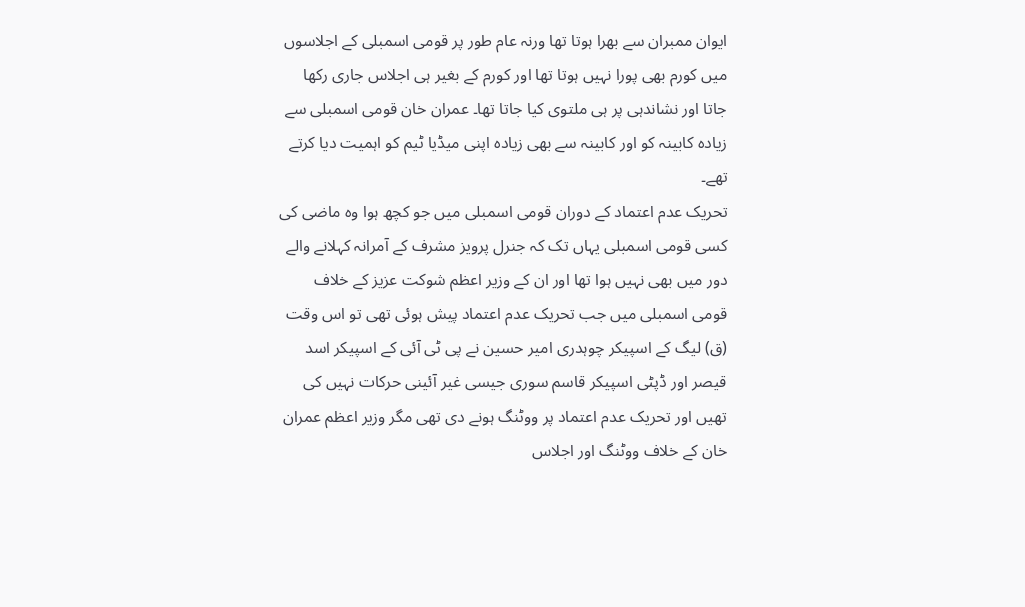ایوان ممبران سے بھرا ہوتا تھا ورنہ عام طور پر قومی اسمبلی کے اجلاسوں میں کورم بھی پورا نہیں ہوتا تھا اور کورم کے بغیر ہی اجلاس جاری رکھا جاتا اور نشاندہی پر ہی ملتوی کیا جاتا تھا۔ عمران خان قومی اسمبلی سے زیادہ کابینہ کو اور کابینہ سے بھی زیادہ اپنی میڈیا ٹیم کو اہمیت دیا کرتے تھے۔
تحریک عدم اعتماد کے دوران قومی اسمبلی میں جو کچھ ہوا وہ ماضی کی کسی قومی اسمبلی یہاں تک کہ جنرل پرویز مشرف کے آمرانہ کہلانے والے دور میں بھی نہیں ہوا تھا اور ان کے وزیر اعظم شوکت عزیز کے خلاف قومی اسمبلی میں جب تحریک عدم اعتماد پیش ہوئی تھی تو اس وقت (ق) لیگ کے اسپیکر چوہدری امیر حسین نے پی ٹی آئی کے اسپیکر اسد قیصر اور ڈپٹی اسپیکر قاسم سوری جیسی غیر آئینی حرکات نہیں کی تھیں اور تحریک عدم اعتماد پر ووٹنگ ہونے دی تھی مگر وزیر اعظم عمران خان کے خلاف ووٹنگ اور اجلاس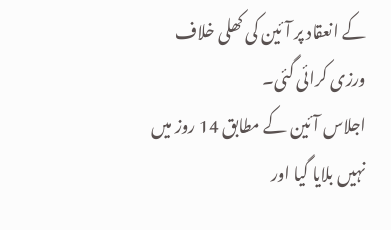کے انعقاد پر آئین کی کھلی خلاف ورزی کرائی گئی۔
اجلاس آئین کے مطابق 14 روز میں نہیں بلایا گیا اور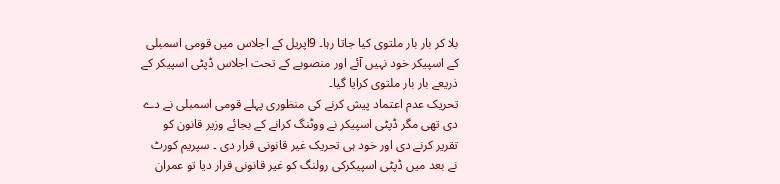بلا کر بار بار ملتوی کیا جاتا رہا۔ 9اپریل کے اجلاس میں قومی اسمبلی کے اسپیکر خود نہیں آئے اور منصوبے کے تحت اجلاس ڈپٹی اسپیکر کے ذریعے بار بار ملتوی کرایا گیا۔
تحریک عدم اعتماد پیش کرنے کی منظوری پہلے قومی اسمبلی نے دے دی تھی مگر ڈپٹی اسپیکر نے ووٹنگ کرانے کے بجائے وزیر قانون کو تقریر کرنے دی اور خود ہی تحریک غیر قانونی قرار دی ۔ سپریم کورٹ نے بعد میں ڈپٹی اسپیکرکی رولنگ کو غیر قانونی قرار دیا تو عمران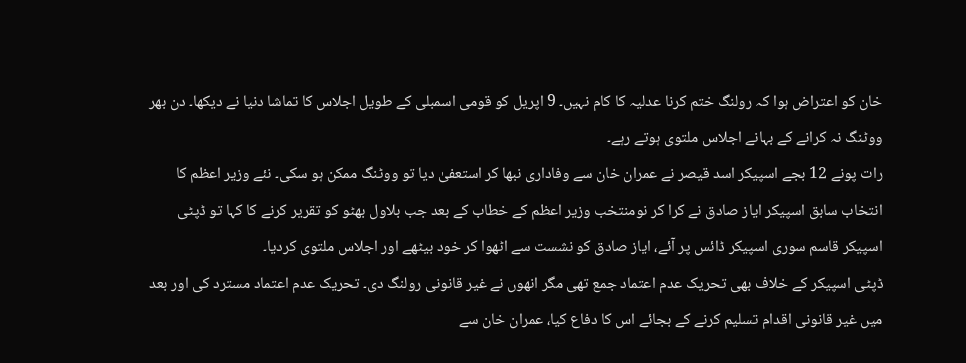خان کو اعتراض ہوا کہ رولنگ ختم کرنا عدلیہ کا کام نہیں۔ 9 اپریل کو قومی اسمبلی کے طویل اجلاس کا تماشا دنیا نے دیکھا۔ دن بھر ووٹنگ نہ کرانے کے بہانے اجلاس ملتوی ہوتے رہے۔
رات پونے 12 بجے اسپیکر اسد قیصر نے عمران خان سے وفاداری نبھا کر استعفیٰ دیا تو ووٹنگ ممکن ہو سکی۔ نئے وزیر اعظم کا انتخاب سابق اسپیکر ایاز صادق نے کرا کر نومنتخب وزیر اعظم کے خطاب کے بعد جب بلاول بھٹو کو تقریر کرنے کا کہا تو ڈپٹی اسپیکر قاسم سوری اسپیکر ڈائس پر آئے، ایاز صادق کو نشست سے اٹھوا کر خود بیٹھے اور اجلاس ملتوی کردیا۔
ڈپٹی اسپیکر کے خلاف بھی تحریک عدم اعتماد جمع تھی مگر انھوں نے غیر قانونی رولنگ دی۔ تحریک عدم اعتماد مسترد کی اور بعد میں غیر قانونی اقدام تسلیم کرنے کے بجائے اس کا دفاع کیا، عمران خان سے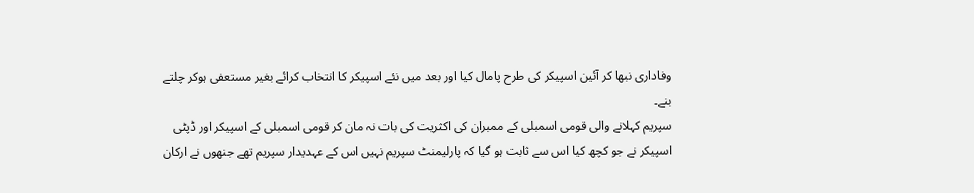وفاداری نبھا کر آئین اسپیکر کی طرح پامال کیا اور بعد میں نئے اسپیکر کا انتخاب کرائے بغیر مستعفی ہوکر چلتے بنے۔
سپریم کہلانے والی قومی اسمبلی کے ممبران کی اکثریت کی بات نہ مان کر قومی اسمبلی کے اسپیکر اور ڈپٹی اسپیکر نے جو کچھ کیا اس سے ثابت ہو گیا کہ پارلیمنٹ سپریم نہیں اس کے عہدیدار سپریم تھے جنھوں نے ارکان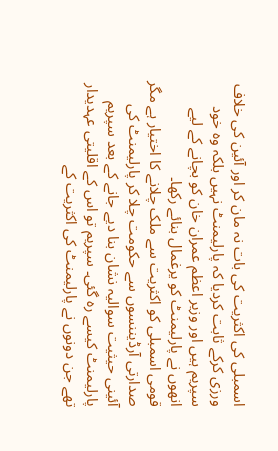اسمبلی کی اکثریت کی بات نہ مان کر اور آئین کی خلاف ورزی کرکے ثابت کردیا کہ پارلیمنٹ نہیں بلکہ وہ خود سپریم ہیں اور وزیر اعظم عمران خان کو بچانے کے لیے انھوں نے پارلیمنٹ کو یرغمال بنائے رکھا۔
قومی اسمبلی کو اکثریت سے ملک چلانے کا اختیار ہے مگر صدارتی آرڈیننسوں سے حکومت چلا کر پارلیمنٹ کی آئینی حیثیت سوالیہ نشان بنا دیے جانے کے بعد سپریم پارلیمنٹ کیسے رہ گئی۔ سپریم تو اس کے اقلیتی عہدیدار تھے جن دونوں نے پارلیمنٹ کی اکثریت کے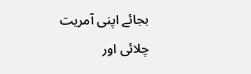بجائے اپنی آمریت چلائی اور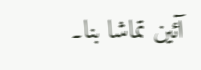آئین تماشا بنا۔